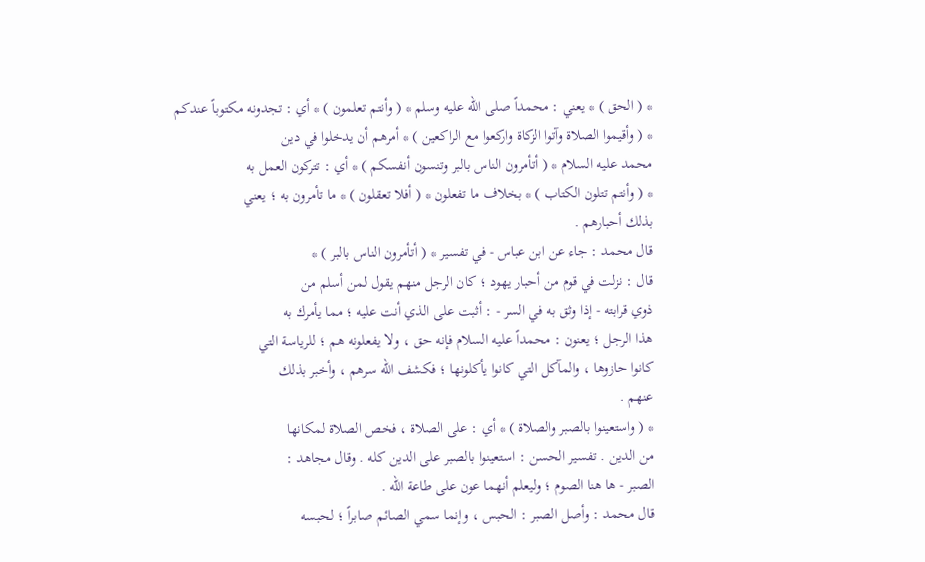* ( الحق ) * يعني : محمداً صلى الله عليه وسلم * ( وأنتم تعلمون ) * أي : تجدونه مكتوباً عندكم
* ( وأقيموا الصلاة وآتوا الزكاة واركعوا مع الراكعين ) * أمرهم أن يدخلوا في دين
محمد عليه السلام * ( أتأمرون الناس بالبر وتنسون أنفسكم ) * أي : تتركون العمل به
* ( وأنتم تتلون الكتاب ) * بخلاف ما تفعلون * ( أفلا تعقلون ) * ما تأمرون به ؛ يعني
بذلك أحبارهم .
قال محمد : جاء عن ابن عباس - في تفسير * ( أتأمرون الناس بالبر ) *
قال : نزلت في قوم من أحبار يهود ؛ كان الرجل منهم يقول لمن أسلم من
ذوي قرابته - إذا وثق به في السر - : أثبت على الذي أنت عليه ؛ مما يأمرك به
هذا الرجل ؛ يعنون : محمداً عليه السلام فإنه حق ، ولا يفعلونه هم ؛ للرياسة التي
كانوا حازوها ، والمآكل التي كانوا يأكلونها ؛ فكشف الله سرهم ، وأخبر بذلك
عنهم .
* ( واستعينوا بالصبر والصلاة ) * أي : على الصلاة ، فخص الصلاة لمكانها
من الدين . تفسير الحسن : استعينوا بالصبر على الدين كله . وقال مجاهد :
الصبر - ها هنا الصوم ؛ وليعلم أنهما عون على طاعة الله .
قال محمد : وأصل الصبر : الحبس ، وإنما سمي الصائم صابراً ؛ لحبسه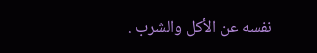نفسه عن الأكل والشرب .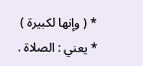* ( وإنها لكبيرة ) * يعني : الصلاة .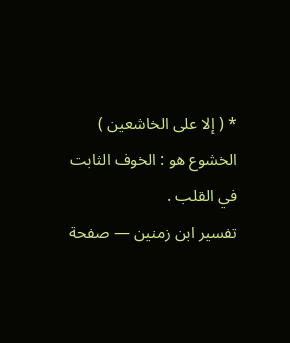* ( إلا على الخاشعين ) الخشوع هو : الخوف الثابت في القلب .
تفسير ابن زمنين — صفحة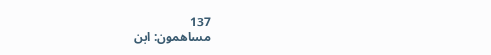137
مساهمون: ابن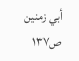أبي زمنين
ص١٣٧